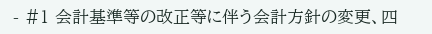- #1 会計基準等の改正等に伴う会計方針の変更、四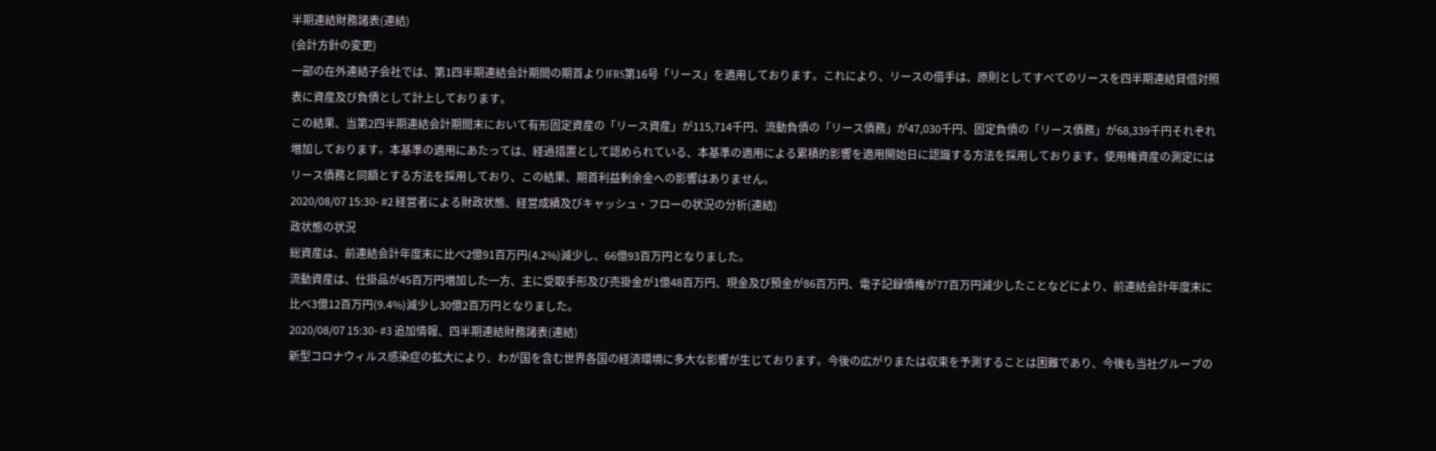半期連結財務諸表(連結)
(会計方針の変更)
一部の在外連結子会社では、第1四半期連結会計期間の期首よりIFRS第16号「リース」を適用しております。これにより、リースの借手は、原則としてすべてのリースを四半期連結貸借対照表に資産及び負債として計上しております。
この結果、当第2四半期連結会計期間末において有形固定資産の「リース資産」が115,714千円、流動負債の「リース債務」が47,030千円、固定負債の「リース債務」が68,339千円それぞれ増加しております。本基準の適用にあたっては、経過措置として認められている、本基準の適用による累積的影響を適用開始日に認識する方法を採用しております。使用権資産の測定にはリース債務と同額とする方法を採用しており、この結果、期首利益剰余金への影響はありません。
2020/08/07 15:30- #2 経営者による財政状態、経営成績及びキャッシュ・フローの状況の分析(連結)
政状態の状況
総資産は、前連結会計年度末に比べ2億91百万円(4.2%)減少し、66億93百万円となりました。
流動資産は、仕掛品が45百万円増加した一方、主に受取手形及び売掛金が1億48百万円、現金及び預金が86百万円、電子記録債権が77百万円減少したことなどにより、前連結会計年度末に比べ3億12百万円(9.4%)減少し30億2百万円となりました。
2020/08/07 15:30- #3 追加情報、四半期連結財務諸表(連結)
新型コロナウィルス感染症の拡大により、わが国を含む世界各国の経済環境に多大な影響が生じております。今後の広がりまたは収束を予測することは困難であり、今後も当社グループの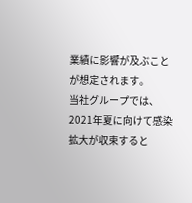業績に影響が及ぶことが想定されます。
当社グループでは、2021年夏に向けて感染拡大が収束すると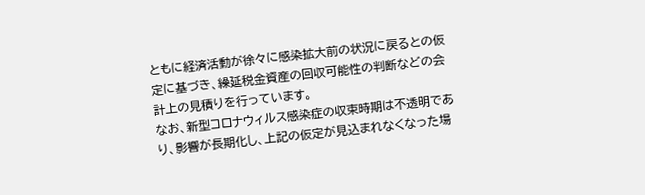ともに経済活動が徐々に感染拡大前の状況に戻るとの仮定に基づき、繰延税金資産の回収可能性の判断などの会計上の見積りを行っています。
なお、新型コロナウィルス感染症の収束時期は不透明であり、影響が長期化し、上記の仮定が見込まれなくなった場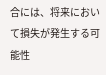合には、将来において損失が発生する可能性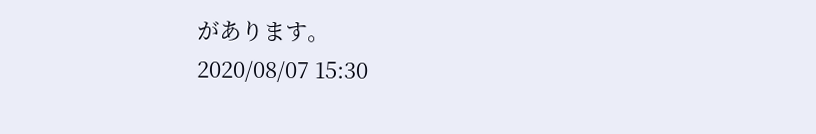があります。
2020/08/07 15:30